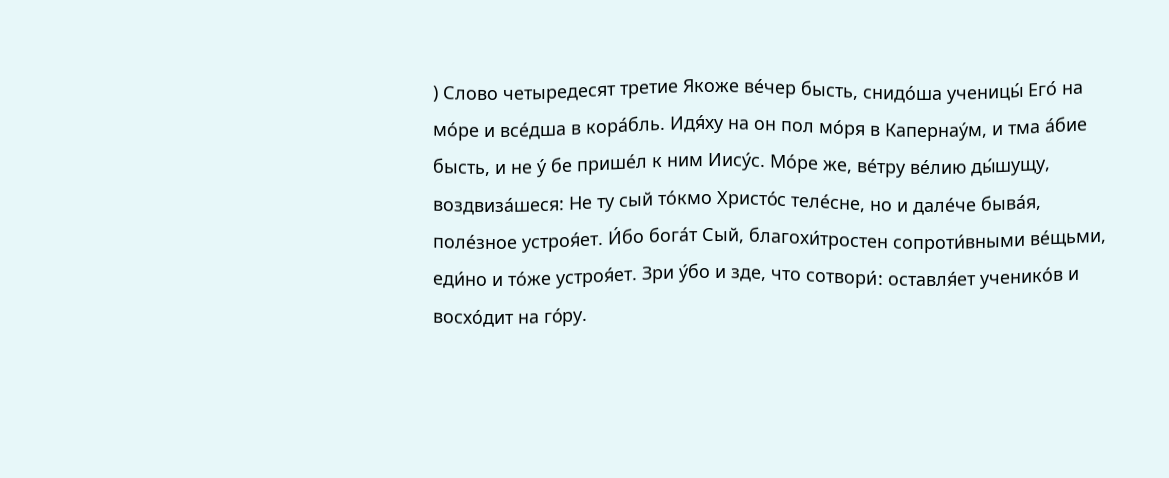) Слово четыредесят третие Якоже ве́чер бысть, снидо́ша ученицы́ Его́ на мо́ре и все́дша в кора́бль. Идя́ху на он пол мо́ря в Капернау́м, и тма а́бие бысть, и не у́ бе прише́л к ним Иису́с. Мо́ре же, ве́тру ве́лию ды́шущу, воздвиза́шеся: Не ту сый то́кмо Христо́с теле́сне, но и дале́че быва́я, поле́зное устроя́ет. И́бо бога́т Сый, благохи́тростен сопроти́вными ве́щьми, еди́но и то́же устроя́ет. Зри у́бо и зде, что сотвори́: оставля́ет ученико́в и восхо́дит на го́ру.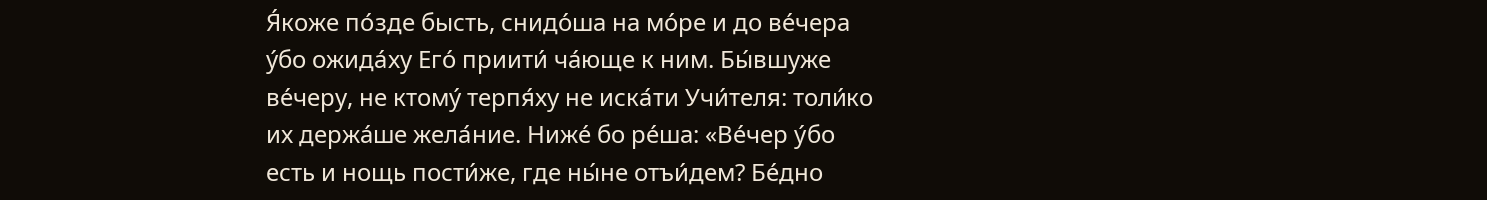Я́коже по́зде бысть, снидо́ша на мо́ре и до ве́чера у́бо ожида́ху Его́ приити́ ча́юще к ним. Бы́вшуже ве́черу, не ктому́ терпя́ху не иска́ти Учи́теля: толи́ко их держа́ше жела́ние. Ниже́ бо ре́ша: «Ве́чер у́бо есть и нощь пости́же, где ны́не отъи́дем? Бе́дно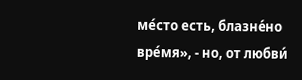ме́сто есть, блазне́но вре́мя», - но, от любви́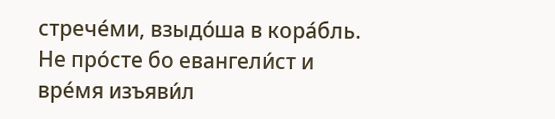стрече́ми, взыдо́ша в кора́бль. Не про́сте бо евангели́ст и вре́мя изъяви́л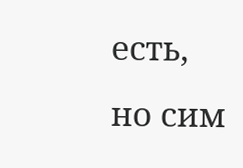есть, но сим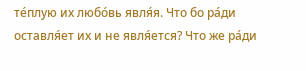те́плую их любо́вь явля́я. Что бо ра́ди оставля́ет их и не явля́ется? Что же ра́ди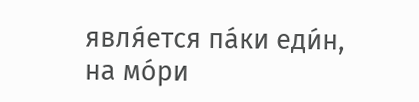явля́ется па́ки еди́н, на мо́ри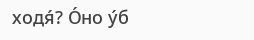ходя́? О́но у́б